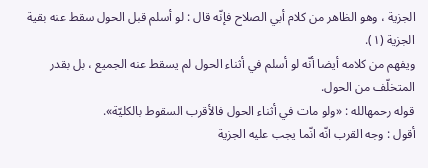الجزية ، وهو الظاهر من كلام أبي الصلاح فإنّه قال : لو أسلم قبل الحول سقط عنه بقية الجزية (١).
ويفهم من كلامه أيضا أنّه لو أسلم في أثناء الحول لم يسقط عنه الجميع ، بل بقدر المتخلّف من الحول.
قوله رحمهالله : «ولو مات في أثناء الحول فالأقرب السقوط بالكليّة».
أقول : وجه القرب انّه انّما يجب عليه الجزية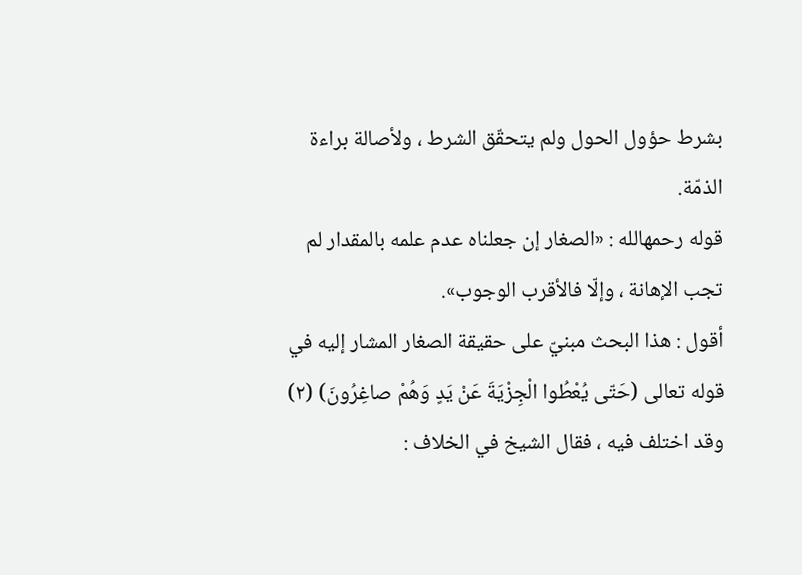بشرط حؤول الحول ولم يتحقّق الشرط ، ولأصالة براءة الذمّة.
قوله رحمهالله : «الصغار إن جعلناه عدم علمه بالمقدار لم تجب الإهانة ، وإلّا فالأقرب الوجوب».
أقول : هذا البحث مبنيّ على حقيقة الصغار المشار إليه في قوله تعالى (حَتّى يُعْطُوا الْجِزْيَةَ عَنْ يَدٍ وَهُمْ صاغِرُونَ) (٢) وقد اختلف فيه ، فقال الشيخ في الخلاف :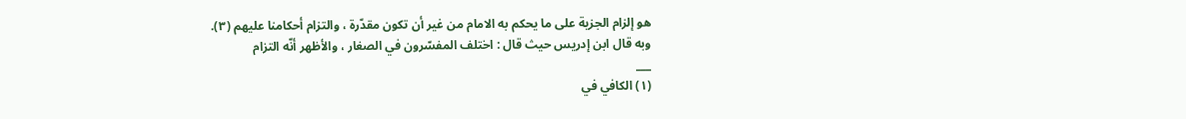هو إلزام الجزية على ما يحكم به الامام من غير أن تكون مقدّرة ، والتزام أحكامنا عليهم (٣).
وبه قال ابن إدريس حيث قال : اختلف المفسّرون في الصغار ، والأظهر أنّه التزام
___
(١) الكافي في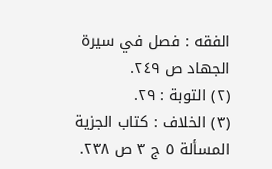الفقه : فصل في سيرة الجهاد ص ٢٤٩.
(٢) التوبة : ٢٩.
(٣) الخلاف : كتاب الجزية المسألة ٥ ج ٣ ص ٢٣٨.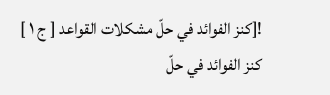![كنز الفوائد في حلّ مشكلات القواعد [ ج ١ ] كنز الفوائد في حلّ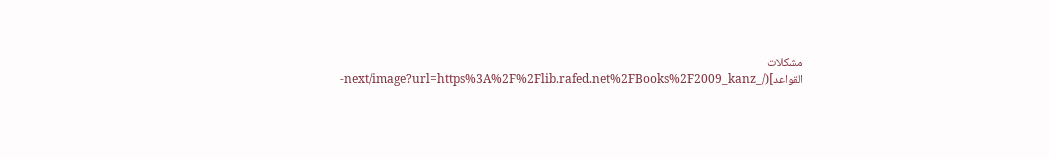مشكلات القواعد](/_next/image?url=https%3A%2F%2Flib.rafed.net%2FBooks%2F2009_kanz-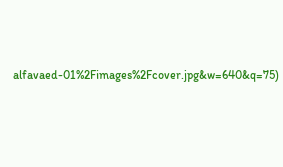alfavaed-01%2Fimages%2Fcover.jpg&w=640&q=75)